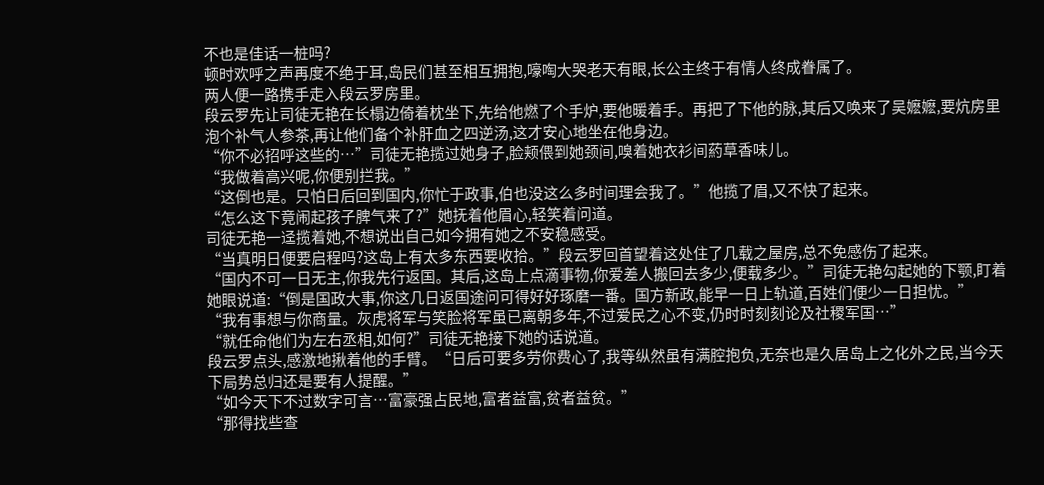不也是佳话一桩吗?
顿时欢呼之声再度不绝于耳,岛民们甚至相互拥抱,嚎啕大哭老天有眼,长公主终于有情人终成眷属了。
两人便一路携手走入段云罗房里。
段云罗先让司徒无艳在长榻边倚着枕坐下,先给他燃了个手炉,要他暖着手。再把了下他的脉,其后又唤来了吴嬷嬷,要炕房里泡个补气人参茶,再让他们备个补肝血之四逆汤,这才安心地坐在他身边。
“你不必招呼这些的…”司徒无艳揽过她身子,脸颊偎到她颈间,嗅着她衣衫间葯草香味儿。
“我做着高兴呢,你便别拦我。”
“这倒也是。只怕日后回到国内,你忙于政事,伯也没这么多时间理会我了。”他揽了眉,又不快了起来。
“怎么这下竟闹起孩子脾气来了?”她抚着他眉心,轻笑着问道。
司徒无艳一迳揽着她,不想说出自己如今拥有她之不安稳感受。
“当真明日便要启程吗?这岛上有太多东西要收拾。”段云罗回首望着这处住了几载之屋房,总不免感伤了起来。
“国内不可一日无主,你我先行返国。其后,这岛上点滴事物,你爱差人搬回去多少,便载多少。”司徒无艳勾起她的下颚,盯着她眼说道:“倒是国政大事,你这几日返国途问可得好好琢磨一番。国方新政,能早一日上轨道,百姓们便少一日担忧。”
“我有事想与你商量。灰虎将军与笑脸将军虽已离朝多年,不过爱民之心不变,仍时时刻刻论及社稷军国…”
“就任命他们为左右丞相,如何?”司徒无艳接下她的话说道。
段云罗点头,感激地揪着他的手臂。“日后可要多劳你费心了,我等纵然虽有满腔抱负,无奈也是久居岛上之化外之民,当今天下局势总归还是要有人提醒。”
“如今天下不过数字可言…富豪强占民地,富者益富,贫者益贫。”
“那得找些查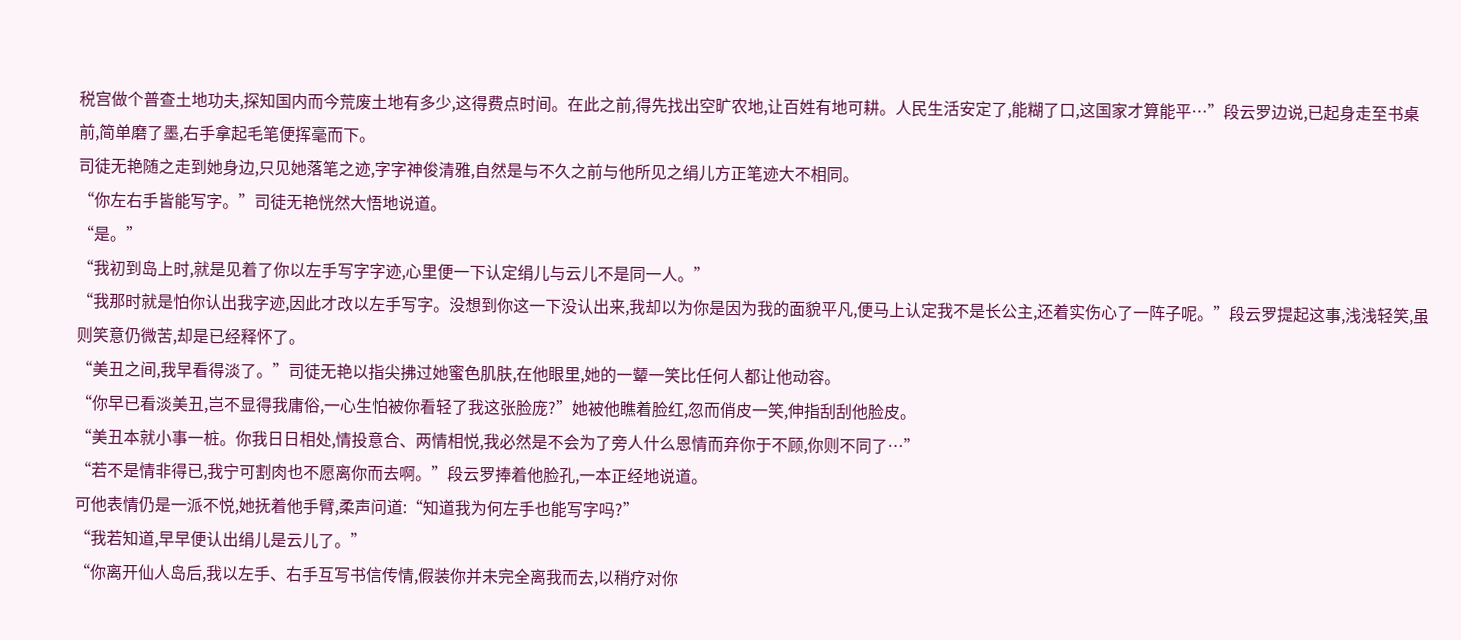税宫做个普查土地功夫,探知国内而今荒废土地有多少,这得费点时间。在此之前,得先找出空旷农地,让百姓有地可耕。人民生活安定了,能糊了口,这国家才算能平…”段云罗边说,已起身走至书桌前,简单磨了墨,右手拿起毛笔便挥毫而下。
司徒无艳随之走到她身边,只见她落笔之迹,字字神俊清雅,自然是与不久之前与他所见之绢儿方正笔迹大不相同。
“你左右手皆能写字。”司徒无艳恍然大悟地说道。
“是。”
“我初到岛上时,就是见着了你以左手写字字迹,心里便一下认定绢儿与云儿不是同一人。”
“我那时就是怕你认出我字迹,因此才改以左手写字。没想到你这一下没认出来,我却以为你是因为我的面貌平凡,便马上认定我不是长公主,还着实伤心了一阵子呢。”段云罗提起这事,浅浅轻笑,虽则笑意仍微苦,却是已经释怀了。
“美丑之间,我早看得淡了。”司徒无艳以指尖拂过她蜜色肌肤,在他眼里,她的一颦一笑比任何人都让他动容。
“你早已看淡美丑,岂不显得我庸俗,一心生怕被你看轻了我这张脸庞?”她被他瞧着脸红,忽而俏皮一笑,伸指刮刮他脸皮。
“美丑本就小事一桩。你我日日相处,情投意合、两情相悦,我必然是不会为了旁人什么恩情而弃你于不顾,你则不同了…”
“若不是情非得已,我宁可割肉也不愿离你而去啊。”段云罗捧着他脸孔,一本正经地说道。
可他表情仍是一派不悦,她抚着他手臂,柔声问道:“知道我为何左手也能写字吗?”
“我若知道,早早便认出绢儿是云儿了。”
“你离开仙人岛后,我以左手、右手互写书信传情,假装你并未完全离我而去,以稍疗对你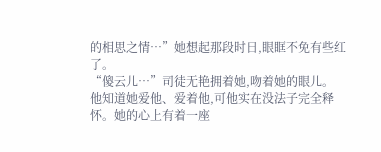的相思之情…”她想起那段时日,眼眶不免有些红了。
“傻云儿…”司徒无艳拥着她,吻着她的眼儿。
他知道她爱他、爱着他,可他实在没法子完全释怀。她的心上有着一座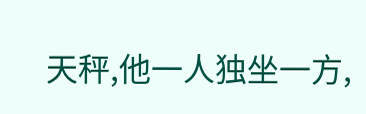天秤,他一人独坐一方,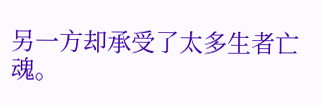另一方却承受了太多生者亡魂。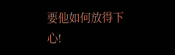要他如何放得下心!